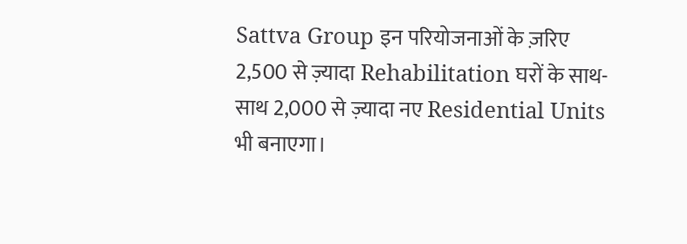Sattva Group इन परियोजनाओं के ज़रिए 2,500 से ज़्यादा Rehabilitation घरों के साथ-साथ 2,000 से ज़्यादा नए Residential Units भी बनाएगा।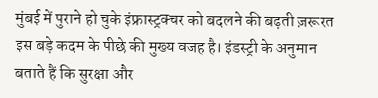मुंबई में पुराने हो चुके इंफ्रास्ट्रक्चर को बदलने की बढ़ती ज़रूरत इस बड़े कदम के पीछे की मुख्य वजह है। इंडस्ट्री के अनुमान बताते हैं कि सुरक्षा और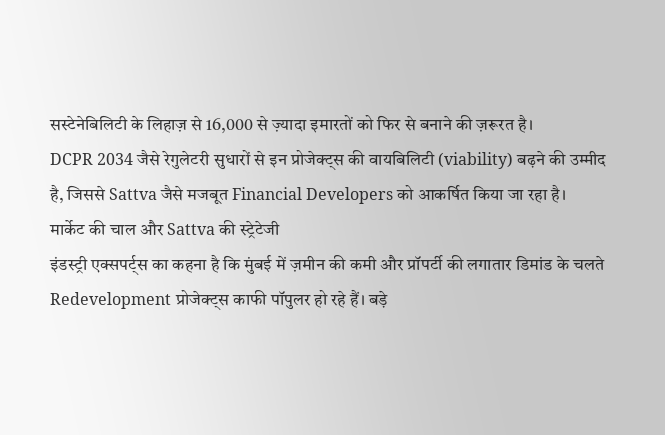सस्टेनेबिलिटी के लिहाज़ से 16,000 से ज़्यादा इमारतों को फिर से बनाने की ज़रूरत है।
DCPR 2034 जैसे रेगुलेटरी सुधारों से इन प्रोजेक्ट्स की वायबिलिटी (viability) बढ़ने की उम्मीद है, जिससे Sattva जैसे मजबूत Financial Developers को आकर्षित किया जा रहा है।
मार्केट की चाल और Sattva की स्ट्रेटेजी
इंडस्ट्री एक्सपर्ट्स का कहना है कि मुंबई में ज़मीन की कमी और प्रॉपर्टी की लगातार डिमांड के चलते Redevelopment प्रोजेक्ट्स काफी पॉपुलर हो रहे हैं। बड़े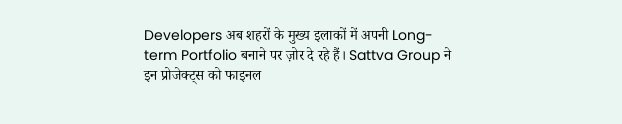Developers अब शहरों के मुख्य इलाकों में अपनी Long-term Portfolio बनाने पर ज़ोर दे रहे हैं। Sattva Group ने इन प्रोजेक्ट्स को फाइनल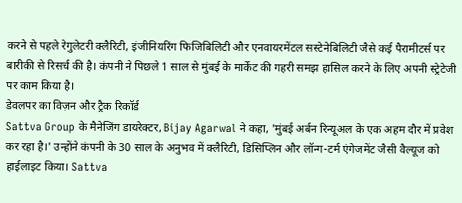करने से पहले रेगुलेटरी क्लैरिटी, इंजीनियरिंग फिजिबिलिटी और एनवायरमेंटल सस्टेनेबिलिटी जैसे कई पैरामीटर्स पर बारीकी से रिसर्च की है। कंपनी ने पिछले 1 साल से मुंबई के मार्केट की गहरी समझ हासिल करने के लिए अपनी स्ट्रेटेजी पर काम किया है।
डेवलपर का विज़न और ट्रैक रिकॉर्ड
Sattva Group के मैनेजिंग डायरेक्टर, Bijay Agarwal ने कहा, 'मुंबई अर्बन रिन्यूअल के एक अहम दौर में प्रवेश कर रहा है।' उन्होंने कंपनी के 30 साल के अनुभव में क्लैरिटी, डिसिप्लिन और लॉन्ग-टर्म एंगेजमेंट जैसी वैल्यूज को हाईलाइट किया। Sattva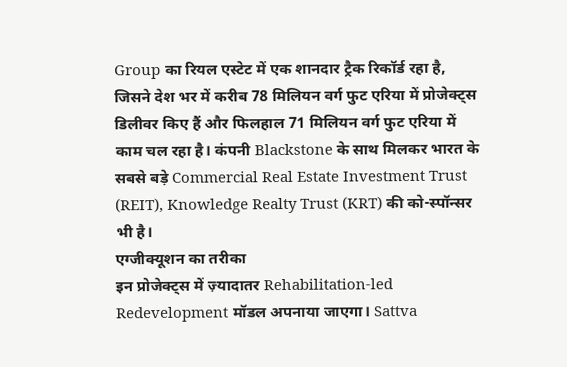Group का रियल एस्टेट में एक शानदार ट्रैक रिकॉर्ड रहा है, जिसने देश भर में करीब 78 मिलियन वर्ग फुट एरिया में प्रोजेक्ट्स डिलीवर किए हैं और फिलहाल 71 मिलियन वर्ग फुट एरिया में काम चल रहा है। कंपनी Blackstone के साथ मिलकर भारत के सबसे बड़े Commercial Real Estate Investment Trust (REIT), Knowledge Realty Trust (KRT) की को-स्पॉन्सर भी है।
एग्जीक्यूशन का तरीका
इन प्रोजेक्ट्स में ज़्यादातर Rehabilitation-led Redevelopment मॉडल अपनाया जाएगा। Sattva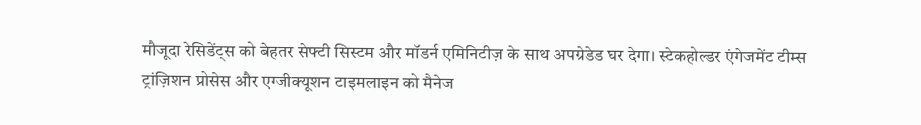मौजूदा रेसिडेंट्स को बेहतर सेफ्टी सिस्टम और मॉडर्न एमिनिटीज़ के साथ अपग्रेडेड घर देगा। स्टेकहोल्डर एंगेजमेंट टीम्स ट्रांज़िशन प्रोसेस और एग्जीक्यूशन टाइमलाइन को मैनेज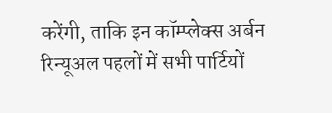करेंगी, ताकि इन कॉम्प्लेक्स अर्बन रिन्यूअल पहलों में सभी पार्टियों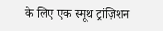के लिए एक स्मूथ ट्रांज़िशन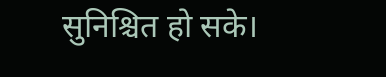सुनिश्चित हो सके।